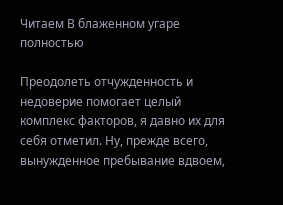Читаем В блаженном угаре полностью

Преодолеть отчужденность и недоверие помогает целый комплекс факторов, я давно их для себя отметил. Ну, прежде всего, вынужденное пребывание вдвоем,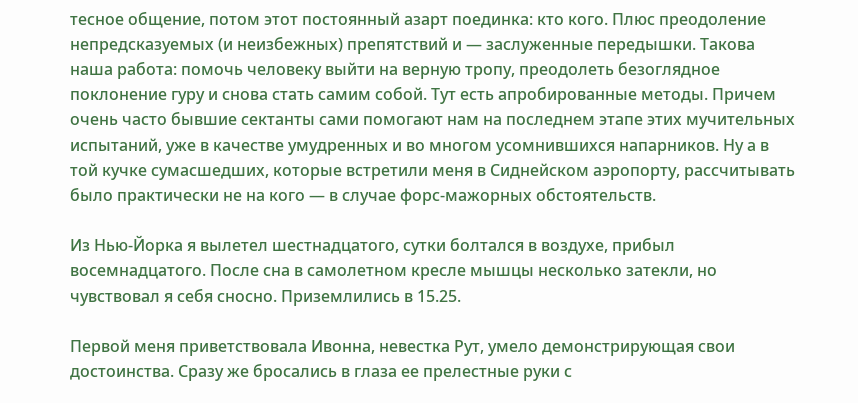тесное общение, потом этот постоянный азарт поединка: кто кого. Плюс преодоление непредсказуемых (и неизбежных) препятствий и — заслуженные передышки. Такова наша работа: помочь человеку выйти на верную тропу, преодолеть безоглядное поклонение гуру и снова стать самим собой. Тут есть апробированные методы. Причем очень часто бывшие сектанты сами помогают нам на последнем этапе этих мучительных испытаний, уже в качестве умудренных и во многом усомнившихся напарников. Ну а в той кучке сумасшедших, которые встретили меня в Сиднейском аэропорту, рассчитывать было практически не на кого — в случае форс-мажорных обстоятельств.

Из Нью-Йорка я вылетел шестнадцатого, сутки болтался в воздухе, прибыл восемнадцатого. После сна в самолетном кресле мышцы несколько затекли, но чувствовал я себя сносно. Приземлились в 15.25.

Первой меня приветствовала Ивонна, невестка Рут, умело демонстрирующая свои достоинства. Сразу же бросались в глаза ее прелестные руки с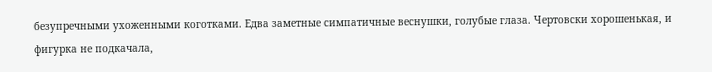безупречными ухоженными коготками. Едва заметные симпатичные веснушки, голубые глаза. Чертовски хорошенькая, и фигурка не подкачала,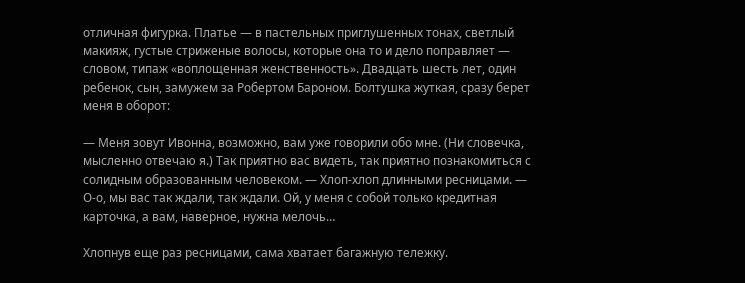отличная фигурка. Платье — в пастельных приглушенных тонах, светлый макияж, густые стриженые волосы, которые она то и дело поправляет — словом, типаж «воплощенная женственность». Двадцать шесть лет, один ребенок, сын, замужем за Робертом Бароном. Болтушка жуткая, сразу берет меня в оборот:

— Меня зовут Ивонна, возможно, вам уже говорили обо мне. (Ни словечка, мысленно отвечаю я.) Так приятно вас видеть, так приятно познакомиться с солидным образованным человеком. — Хлоп-хлоп длинными ресницами. — О-о, мы вас так ждали, так ждали. Ой, у меня с собой только кредитная карточка, а вам, наверное, нужна мелочь…

Хлопнув еще раз ресницами, сама хватает багажную тележку.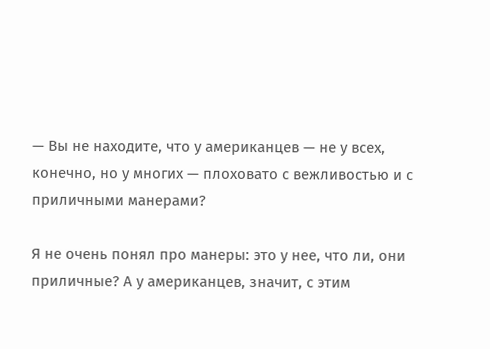— Вы не находите, что у американцев — не у всех, конечно, но у многих — плоховато с вежливостью и с приличными манерами?

Я не очень понял про манеры: это у нее, что ли, они приличные? А у американцев, значит, с этим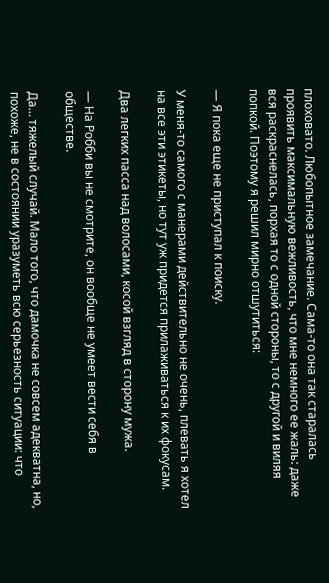плоховато. Любопытное замечание. Сама-то она так старалась проявить максимальную вежливость, что мне немного ее жаль: даже вся раскраснелась, порхая то с одной стороны, то с другой и виляя попкой. Поэтому я решил мирно отшутиться:

— Я пока еще не приступал к поиску.

У меня-то самого с манерами действительно не очень, плевать я хотел на все эти этикеты, но тут уж придется прилаживаться к их фокусам.

Два легких пасса над волосами, косой взгляд в сторону мужа.

— На Робби вы не смотрите, он вообще не умеет вести себя в обществе.

Да… тяжелый случай. Мало того, что дамочка не совсем адекватна, но, похоже, не в состоянии уразуметь всю серьезность ситуации: что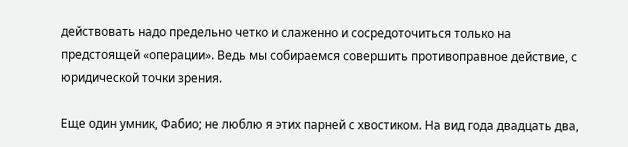действовать надо предельно четко и слаженно и сосредоточиться только на предстоящей «операции». Ведь мы собираемся совершить противоправное действие, с юридической точки зрения.

Еще один умник, Фабио; не люблю я этих парней с хвостиком. На вид года двадцать два,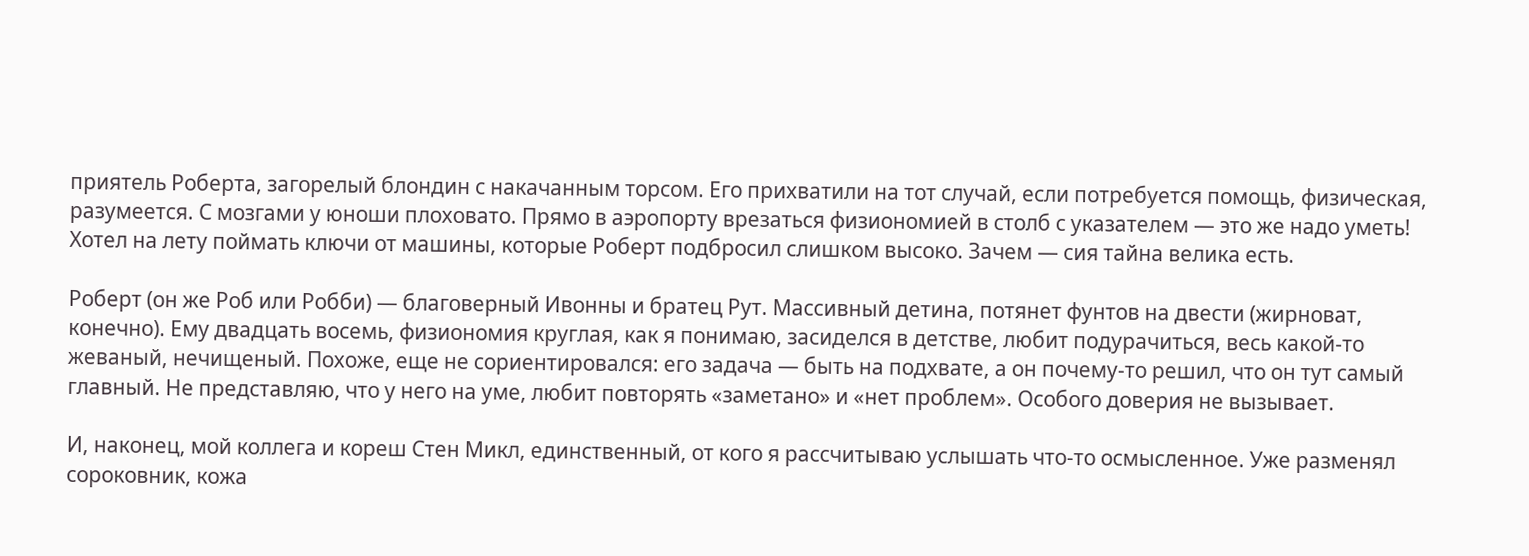приятель Роберта, загорелый блондин с накачанным торсом. Его прихватили на тот случай, если потребуется помощь, физическая, разумеется. С мозгами у юноши плоховато. Прямо в аэропорту врезаться физиономией в столб с указателем — это же надо уметь! Хотел на лету поймать ключи от машины, которые Роберт подбросил слишком высоко. Зачем — сия тайна велика есть.

Роберт (он же Роб или Робби) — благоверный Ивонны и братец Рут. Массивный детина, потянет фунтов на двести (жирноват, конечно). Ему двадцать восемь, физиономия круглая, как я понимаю, засиделся в детстве, любит подурачиться, весь какой-то жеваный, нечищеный. Похоже, еще не сориентировался: его задача — быть на подхвате, а он почему-то решил, что он тут самый главный. Не представляю, что у него на уме, любит повторять «заметано» и «нет проблем». Особого доверия не вызывает.

И, наконец, мой коллега и кореш Стен Микл, единственный, от кого я рассчитываю услышать что-то осмысленное. Уже разменял сороковник, кожа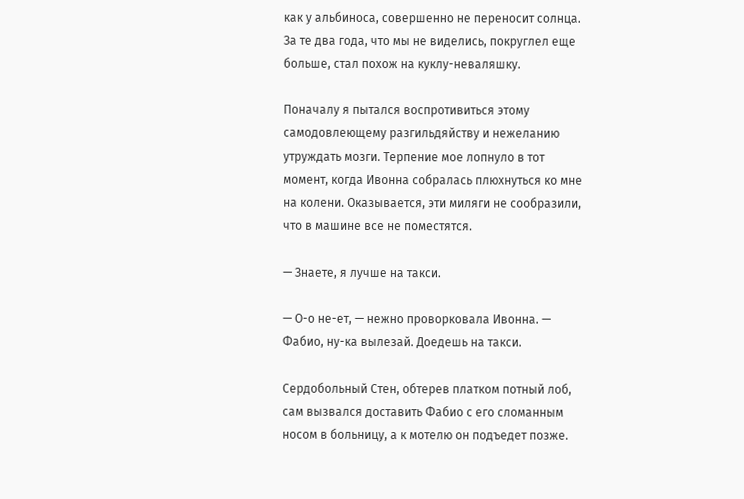как у альбиноса, совершенно не переносит солнца. За те два года, что мы не виделись, покруглел еще больше, стал похож на куклу-неваляшку.

Поначалу я пытался воспротивиться этому самодовлеющему разгильдяйству и нежеланию утруждать мозги. Терпение мое лопнуло в тот момент, когда Ивонна собралась плюхнуться ко мне на колени. Оказывается, эти миляги не сообразили, что в машине все не поместятся.

— Знаете, я лучше на такси.

— О-о не-ет, — нежно проворковала Ивонна. — Фабио, ну-ка вылезай. Доедешь на такси.

Сердобольный Стен, обтерев платком потный лоб, сам вызвался доставить Фабио с его сломанным носом в больницу, а к мотелю он подъедет позже.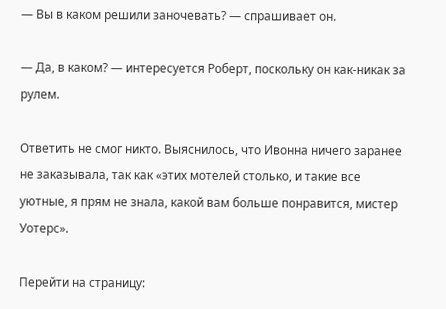— Вы в каком решили заночевать? — спрашивает он.

— Да, в каком? — интересуется Роберт, поскольку он как-никак за рулем.

Ответить не смог никто. Выяснилось, что Ивонна ничего заранее не заказывала, так как «этих мотелей столько, и такие все уютные, я прям не знала, какой вам больше понравится, мистер Уотерс».

Перейти на страницу: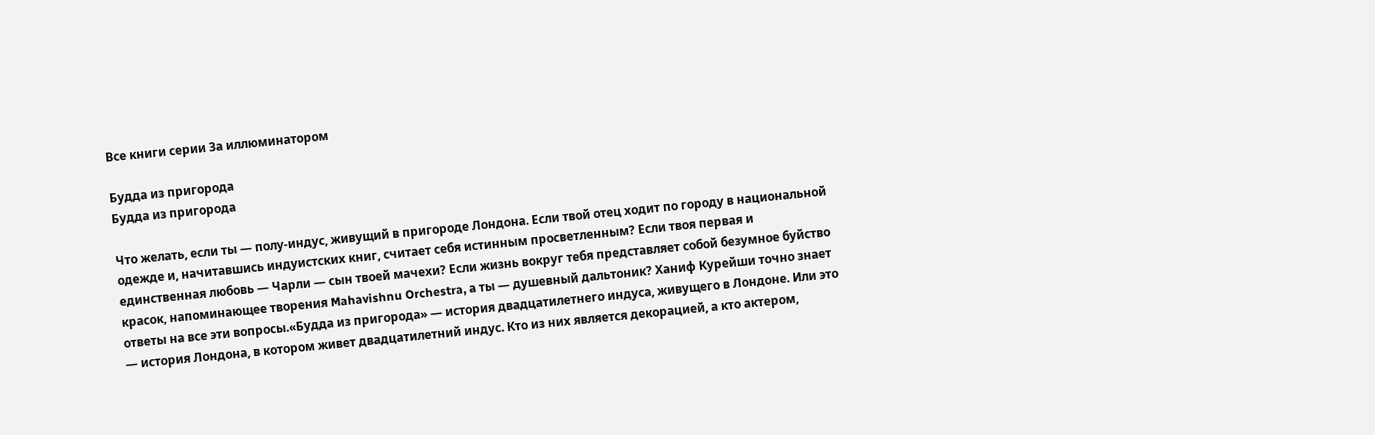Все книги серии За иллюминатором

Будда из пригорода
Будда из пригорода

Что желать, если ты — полу-индус, живущий в пригороде Лондона. Если твой отец ходит по городу в национальной одежде и, начитавшись индуистских книг, считает себя истинным просветленным? Если твоя первая и единственная любовь — Чарли — сын твоей мачехи? Если жизнь вокруг тебя представляет собой безумное буйство красок, напоминающее творения Mahavishnu Orchestra, а ты — душевный дальтоник? Ханиф Курейши точно знает ответы на все эти вопросы.«Будда из пригорода» — история двадцатилетнего индуса, живущего в Лондоне. Или это — история Лондона, в котором живет двадцатилетний индус. Кто из них является декорацией, а кто актером,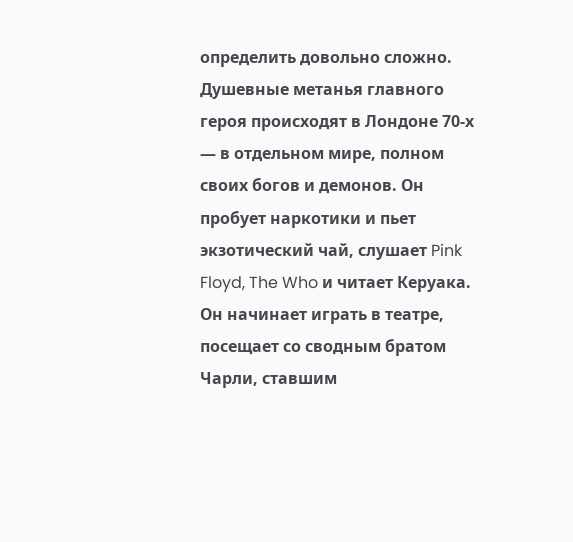определить довольно сложно. Душевные метанья главного героя происходят в Лондоне 70-х — в отдельном мире, полном своих богов и демонов. Он пробует наркотики и пьет экзотический чай, слушает Pink Floyd, The Who и читает Керуака. Он начинает играть в театре, посещает со сводным братом Чарли, ставшим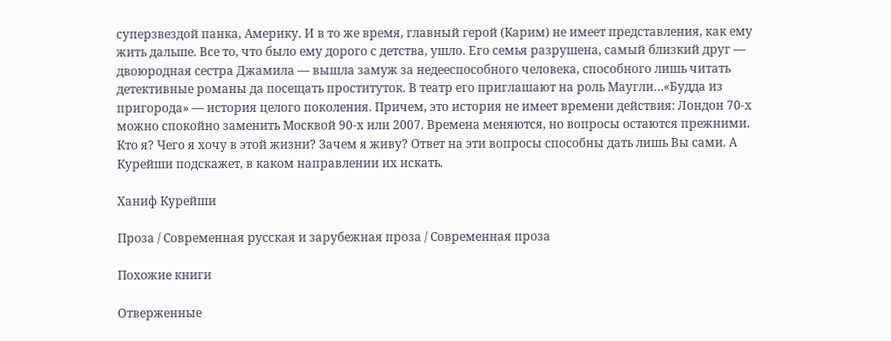суперзвездой панка, Америку. И в то же время, главный герой (Карим) не имеет представления, как ему жить дальше. Все то, что было ему дорого с детства, ушло. Его семья разрушена, самый близкий друг — двоюродная сестра Джамила — вышла замуж за недееспособного человека, способного лишь читать детективные романы да посещать проституток. В театр его приглашают на роль Маугли…«Будда из пригорода» — история целого поколения. Причем, это история не имеет времени действия: Лондон 70-х можно спокойно заменить Москвой 90-х или 2007. Времена меняются, но вопросы остаются прежними. Кто я? Чего я хочу в этой жизни? Зачем я живу? Ответ на эти вопросы способны дать лишь Вы сами. А Курейши подскажет, в каком направлении их искать.

Ханиф Курейши

Проза / Современная русская и зарубежная проза / Современная проза

Похожие книги

Отверженные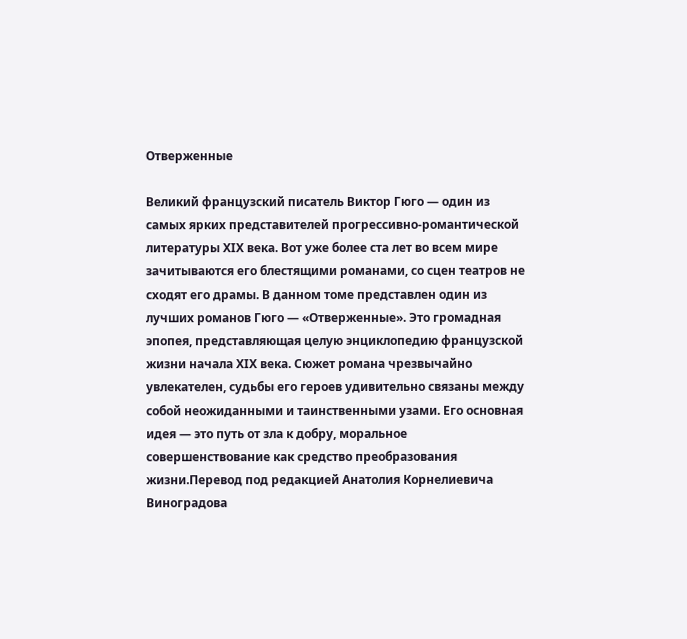Отверженные

Великий французский писатель Виктор Гюго — один из самых ярких представителей прогрессивно-романтической литературы XIX века. Вот уже более ста лет во всем мире зачитываются его блестящими романами, со сцен театров не сходят его драмы. В данном томе представлен один из лучших романов Гюго — «Отверженные». Это громадная эпопея, представляющая целую энциклопедию французской жизни начала XIX века. Сюжет романа чрезвычайно увлекателен, судьбы его героев удивительно связаны между собой неожиданными и таинственными узами. Его основная идея — это путь от зла к добру, моральное совершенствование как средство преобразования жизни.Перевод под редакцией Анатолия Корнелиевича Виноградова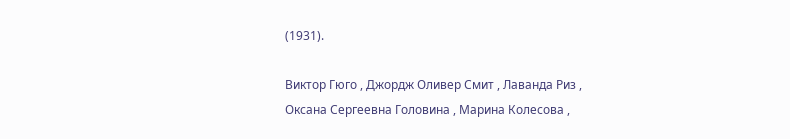(1931).

Виктор Гюго , Джордж Оливер Смит , Лаванда Риз , Оксана Сергеевна Головина , Марина Колесова ,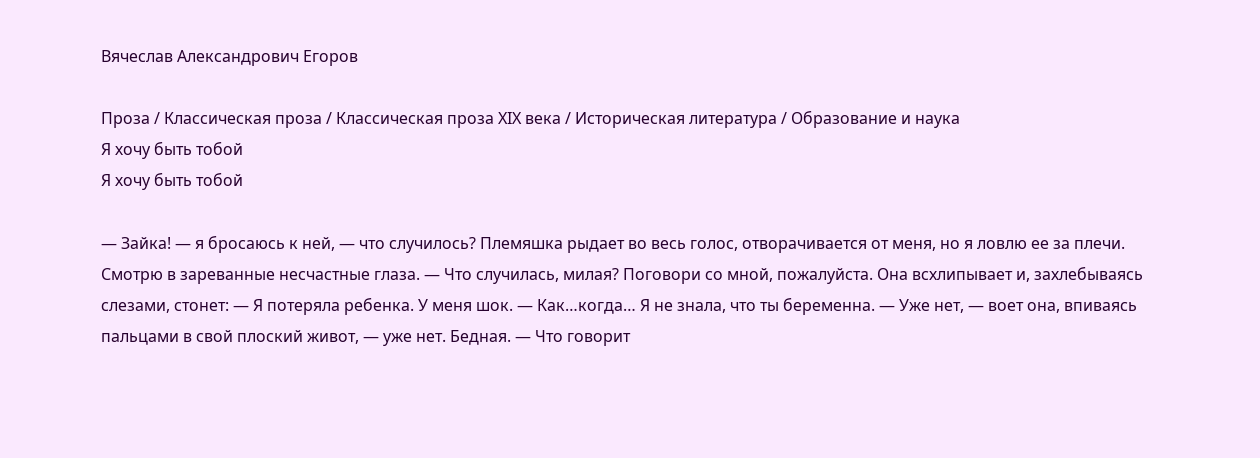Вячеслав Александрович Егоров

Проза / Классическая проза / Классическая проза ХIX века / Историческая литература / Образование и наука
Я хочу быть тобой
Я хочу быть тобой

— Зайка! — я бросаюсь к ней, — что случилось? Племяшка рыдает во весь голос, отворачивается от меня, но я ловлю ее за плечи. Смотрю в зареванные несчастные глаза. — Что случилась, милая? Поговори со мной, пожалуйста. Она всхлипывает и, захлебываясь слезами, стонет: — Я потеряла ребенка. У меня шок. — Как…когда… Я не знала, что ты беременна. — Уже нет, — воет она, впиваясь пальцами в свой плоский живот, — уже нет. Бедная. — Что говорит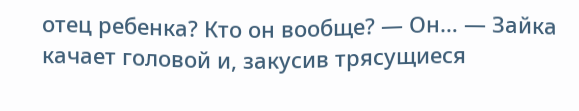отец ребенка? Кто он вообще? — Он… — Зайка качает головой и, закусив трясущиеся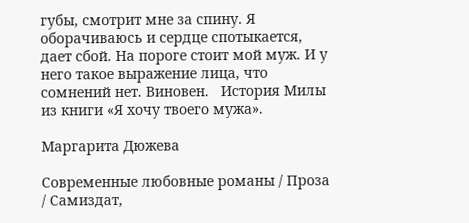губы, смотрит мне за спину. Я оборачиваюсь и сердце спотыкается, дает сбой. На пороге стоит мой муж. И у него такое выражение лица, что сомнений нет. Виновен.   История Милы из книги «Я хочу твоего мужа».

Маргарита Дюжева

Современные любовные романы / Проза / Самиздат,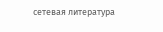сетевая литература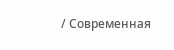/ Современная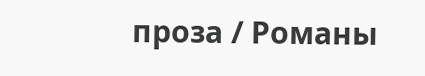проза / Романы